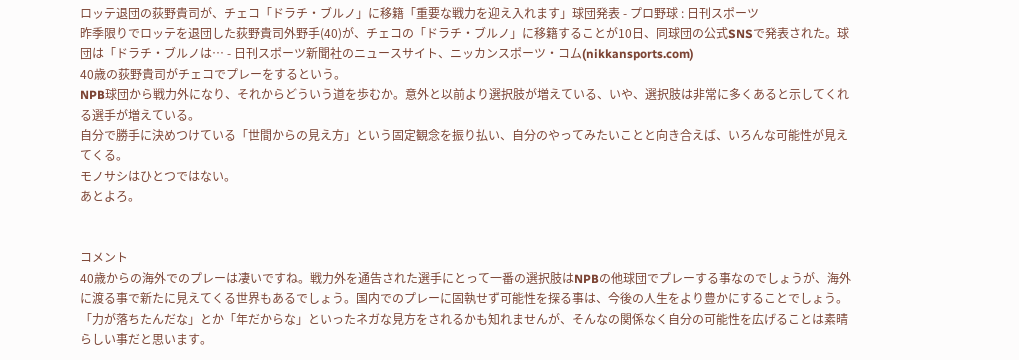ロッテ退団の荻野貴司が、チェコ「ドラチ・ブルノ」に移籍「重要な戦力を迎え入れます」球団発表 - プロ野球 : 日刊スポーツ
昨季限りでロッテを退団した荻野貴司外野手(40)が、チェコの「ドラチ・ブルノ」に移籍することが10日、同球団の公式SNSで発表された。球団は「ドラチ・ブルノは… - 日刊スポーツ新聞社のニュースサイト、ニッカンスポーツ・コム(nikkansports.com)
40歳の荻野貴司がチェコでプレーをするという。
NPB球団から戦力外になり、それからどういう道を歩むか。意外と以前より選択肢が増えている、いや、選択肢は非常に多くあると示してくれる選手が増えている。
自分で勝手に決めつけている「世間からの見え方」という固定観念を振り払い、自分のやってみたいことと向き合えば、いろんな可能性が見えてくる。
モノサシはひとつではない。
あとよろ。


コメント
40歳からの海外でのプレーは凄いですね。戦力外を通告された選手にとって一番の選択肢はNPBの他球団でプレーする事なのでしょうが、海外に渡る事で新たに見えてくる世界もあるでしょう。国内でのプレーに固執せず可能性を探る事は、今後の人生をより豊かにすることでしょう。「力が落ちたんだな」とか「年だからな」といったネガな見方をされるかも知れませんが、そんなの関係なく自分の可能性を広げることは素晴らしい事だと思います。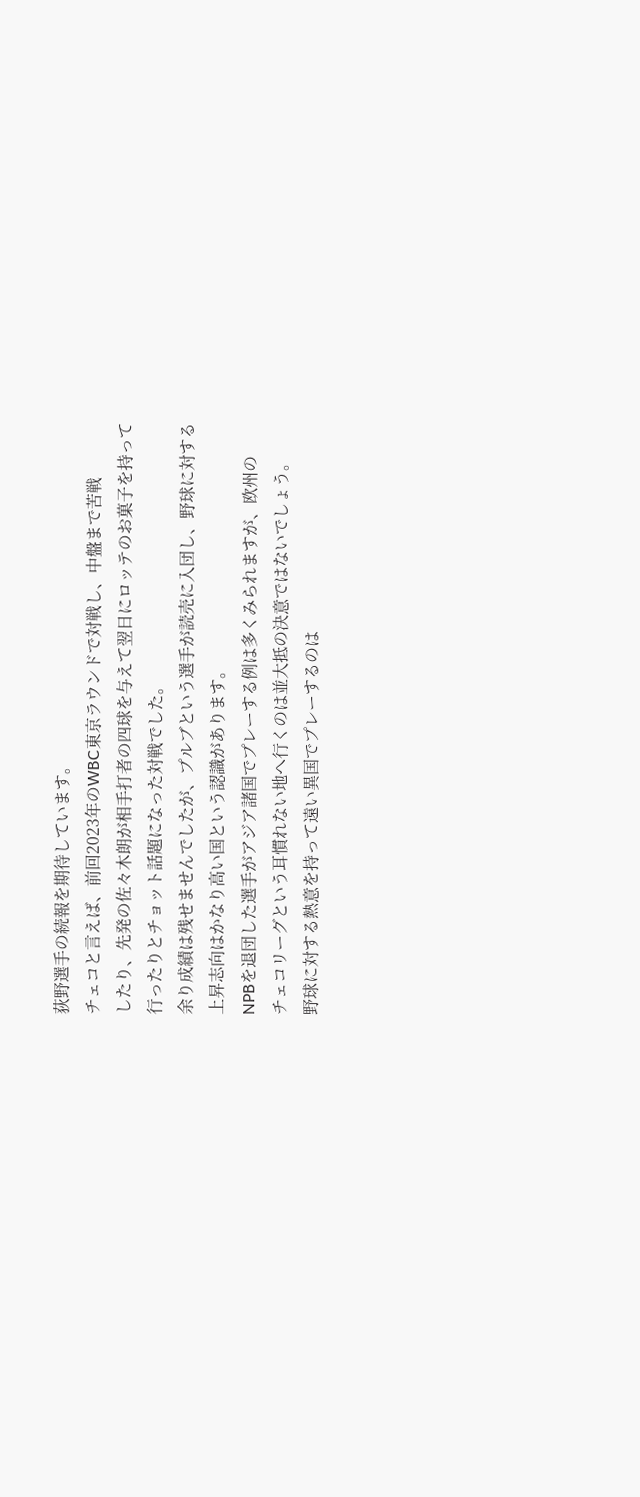荻野選手の続報を期待しています。
チェコと言えば、前回2023年のWBC東京ラウンドで対戦し、中盤まで苦戦
したり、先発の佐々木朗が相手打者の四球を与えて翌日にロッテのお菓子を持って
行ったりとチョット話題になった対戦でした。
余り成績は残せませんでしたが、プルブという選手が読売に入団し、野球に対する
上昇志向はかなり高い国という認識があります。
NPBを退団した選手がアジア諸国でプレーする例は多くみられますが、欧州の
チェコリーグという耳慣れない地へ行くのは並大抵の決意ではないでしょう。
野球に対する熱意を持って遠い異国でプレーするのは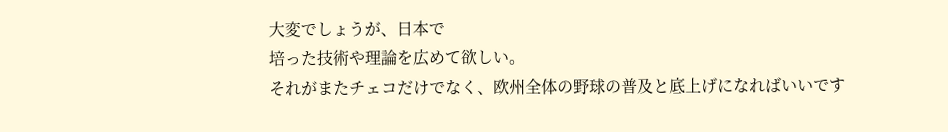大変でしょうが、日本で
培った技術や理論を広めて欲しい。
それがまたチェコだけでなく、欧州全体の野球の普及と底上げになればいいです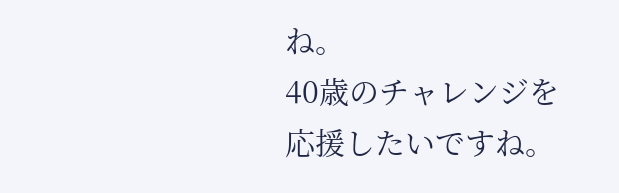ね。
40歳のチャレンジを応援したいですね。